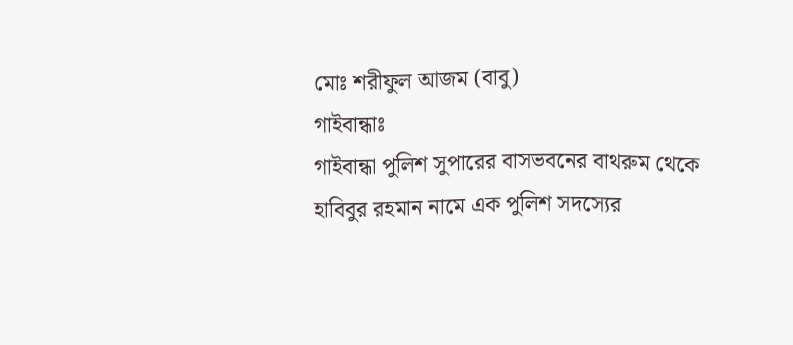মোঃ শরীফুল আজম (বাবু)
গাইবান্ধাঃ
গাইবান্ধা পুলিশ সুপারের বাসভবনের বাথরুম থেকে হাবিবুর রহমান নামে এক পুলিশ সদস্যের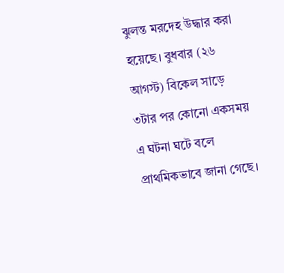ঝুলন্ত মরদেহ উদ্ধার করা হয়েছে। বুধবার (২৬ আগস্ট) বিকেল সাড়ে ৩টার পর কোনো একসময় এ ঘটনা ঘটে বলে প্রাথমিকভাবে জানা গেছে।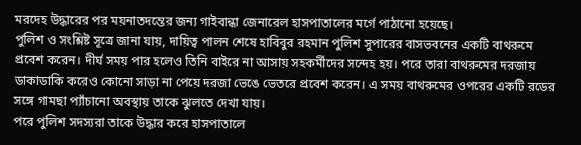মরদেহ উদ্ধারের পর ময়নাতদন্তের জন্য গাইবান্ধা জেনারেল হাসপাতালের মর্গে পাঠানো হয়েছে।
পুলিশ ও সংশ্লিষ্ট সূত্রে জানা যায়, দায়িত্ব পালন শেষে হাবিবুর রহমান পুলিশ সুপারের বাসভবনের একটি বাথরুমে প্রবেশ করেন। দীর্ঘ সময় পার হলেও তিনি বাইরে না আসায় সহকর্মীদের সন্দেহ হয়। পরে তারা বাথরুমের দরজায় ডাকাডাকি করেও কোনো সাড়া না পেয়ে দরজা ভেঙে ভেতরে প্রবেশ করেন। এ সময় বাথরুমের ওপরের একটি রডের সঙ্গে গামছা প্যাঁচানো অবস্থায় তাকে ঝুলতে দেখা যায়।
পরে পুলিশ সদস্যরা তাকে উদ্ধার করে হাসপাতালে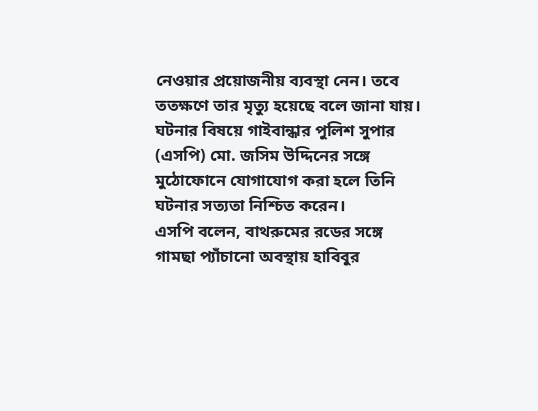নেওয়ার প্রয়োজনীয় ব্যবস্থা নেন। তবে ততক্ষণে তার মৃত্যু হয়েছে বলে জানা যায়।
ঘটনার বিষয়ে গাইবান্ধার পুলিশ সুপার (এসপি) মো. জসিম উদ্দিনের সঙ্গে মুঠোফোনে যোগাযোগ করা হলে তিনি ঘটনার সত্যতা নিশ্চিত করেন।
এসপি বলেন, বাথরুমের রডের সঙ্গে গামছা প্যাঁচানো অবস্থায় হাবিবুর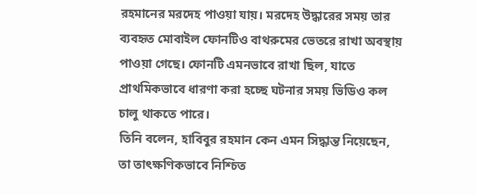রহমানের মরদেহ পাওয়া যায়। মরদেহ উদ্ধারের সময় তার ব্যবহৃত মোবাইল ফোনটিও বাথরুমের ভেতরে রাখা অবস্থায় পাওয়া গেছে। ফোনটি এমনভাবে রাখা ছিল, যাতে প্রাথমিকভাবে ধারণা করা হচ্ছে ঘটনার সময় ভিডিও কল চালু থাকতে পারে।
তিনি বলেন, হাবিবুর রহমান কেন এমন সিদ্ধান্ত নিয়েছেন, তা তাৎক্ষণিকভাবে নিশ্চিত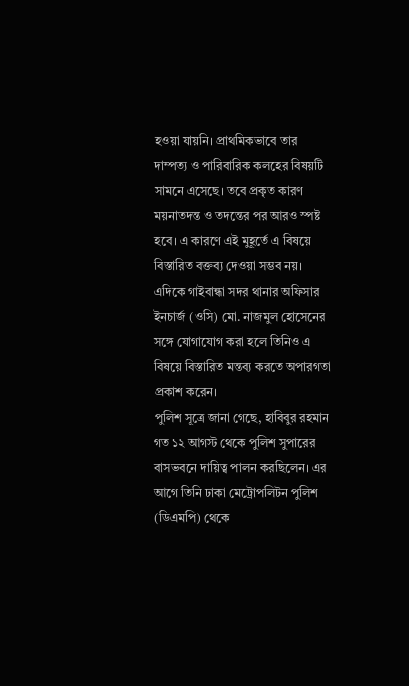হওয়া যায়নি। প্রাথমিকভাবে তার দাম্পত্য ও পারিবারিক কলহের বিষয়টি সামনে এসেছে। তবে প্রকৃত কারণ ময়নাতদন্ত ও তদন্তের পর আরও স্পষ্ট হবে। এ কারণে এই মুহূর্তে এ বিষয়ে বিস্তারিত বক্তব্য দেওয়া সম্ভব নয়।
এদিকে গাইবান্ধা সদর থানার অফিসার ইনচার্জ (ওসি) মো. নাজমুল হোসেনের সঙ্গে যোগাযোগ করা হলে তিনিও এ বিষয়ে বিস্তারিত মন্তব্য করতে অপারগতা প্রকাশ করেন।
পুলিশ সূত্রে জানা গেছে, হাবিবুর রহমান গত ১২ আগস্ট থেকে পুলিশ সুপারের বাসভবনে দায়িত্ব পালন করছিলেন। এর আগে তিনি ঢাকা মেট্রোপলিটন পুলিশ (ডিএমপি) থেকে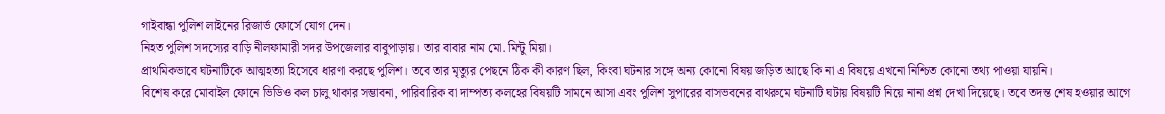গাইবান্ধা পুলিশ লাইনের রিজার্ভ ফোর্সে যোগ দেন।
নিহত পুলিশ সদস্যের বাড়ি নীলফামারী সদর উপজেলার বাবুপাড়ায়। তার বাবার নাম মো. মিন্টু মিয়া।
প্রাথমিকভাবে ঘটনাটিকে আত্মহত্যা হিসেবে ধারণা করছে পুলিশ। তবে তার মৃত্যুর পেছনে ঠিক কী কারণ ছিল, কিংবা ঘটনার সঙ্গে অন্য কোনো বিষয় জড়িত আছে কি না এ বিষয়ে এখনো নিশ্চিত কোনো তথ্য পাওয়া যায়নি।
বিশেষ করে মোবাইল ফোনে ভিডিও কল চালু থাকার সম্ভাবনা, পারিবারিক বা দাম্পত্য কলহের বিষয়টি সামনে আসা এবং পুলিশ সুপারের বাসভবনের বাথরুমে ঘটনাটি ঘটায় বিষয়টি নিয়ে নানা প্রশ্ন দেখা দিয়েছে। তবে তদন্ত শেষ হওয়ার আগে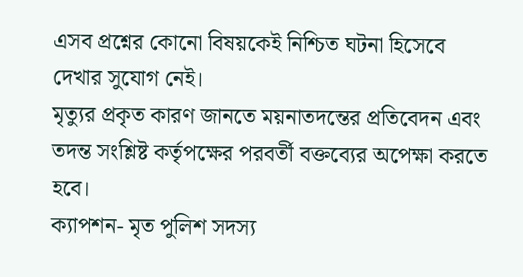এসব প্রশ্নের কোনো বিষয়কেই নিশ্চিত ঘটনা হিসেবে দেখার সুযোগ নেই।
মৃত্যুর প্রকৃত কারণ জানতে ময়নাতদন্তের প্রতিবেদন এবং তদন্ত সংশ্লিষ্ট কর্তৃপক্ষের পরবর্তী বক্তব্যের অপেক্ষা করতে হবে।
ক্যাপশন- মৃত পুলিশ সদস্য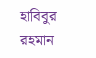হাবিবুর রহমান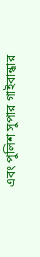এবং পুলিশ সুপার গাইবান্ধার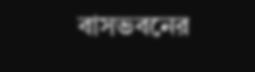বাসভবনের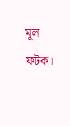মূল ফটক।